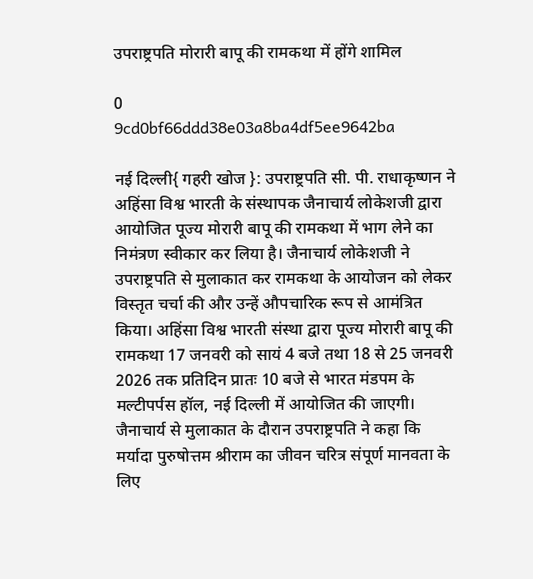उपराष्ट्रपति मोरारी बापू की रामकथा में होंगे शामिल

0
9cd0bf66ddd38e03a8ba4df5ee9642ba

नई दिल्ली{ गहरी खोज }: उपराष्ट्रपति सी. पी. राधाकृष्णन ने अहिंसा विश्व भारती के संस्थापक जैनाचार्य लोकेशजी द्वारा आयोजित पूज्य मोरारी बापू की रामकथा में भाग लेने का निमंत्रण स्वीकार कर लिया है। जैनाचार्य लोकेशजी ने उपराष्ट्रपति से मुलाकात कर रामकथा के आयोजन को लेकर विस्तृत चर्चा की और उन्हें औपचारिक रूप से आमंत्रित किया। अहिंसा विश्व भारती संस्था द्वारा पूज्य मोरारी बापू की रामकथा 17 जनवरी को सायं 4 बजे तथा 18 से 25 जनवरी 2026 तक प्रतिदिन प्रातः 10 बजे से भारत मंडपम के मल्टीपर्पस हॉल, नई दिल्ली में आयोजित की जाएगी।
जैनाचार्य से मुलाकात के दौरान उपराष्ट्रपति ने कहा कि मर्यादा पुरुषोत्तम श्रीराम का जीवन चरित्र संपूर्ण मानवता के लिए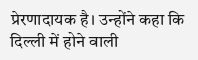प्रेरणादायक है। उन्होंने कहा कि दिल्ली में होने वाली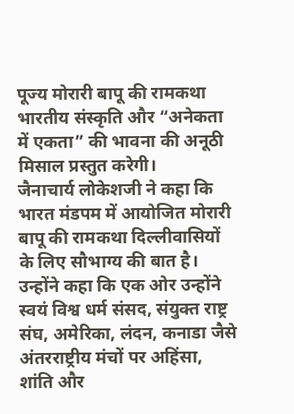पूज्य मोरारी बापू की रामकथा भारतीय संस्कृति और “अनेकता में एकता” की भावना की अनूठी मिसाल प्रस्तुत करेगी।
जैनाचार्य लोकेशजी ने कहा कि भारत मंडपम में आयोजित मोरारी बापू की रामकथा दिल्लीवासियों के लिए सौभाग्य की बात है। उन्होंने कहा कि एक ओर उन्होंने स्वयं विश्व धर्म संसद, संयुक्त राष्ट्र संघ, अमेरिका, लंदन, कनाडा जैसे अंतरराष्ट्रीय मंचों पर अहिंसा, शांति और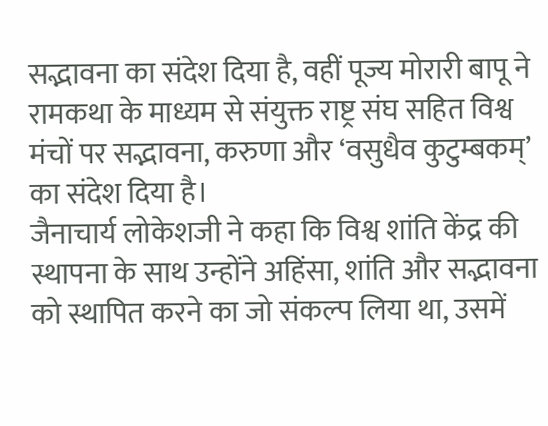सद्भावना का संदेश दिया है, वहीं पूज्य मोरारी बापू ने रामकथा के माध्यम से संयुक्त राष्ट्र संघ सहित विश्व मंचों पर सद्भावना, करुणा और ‘वसुधैव कुटुम्बकम्’ का संदेश दिया है।
जैनाचार्य लोकेशजी ने कहा कि विश्व शांति केंद्र की स्थापना के साथ उन्होंने अहिंसा, शांति और सद्भावना को स्थापित करने का जो संकल्प लिया था, उसमें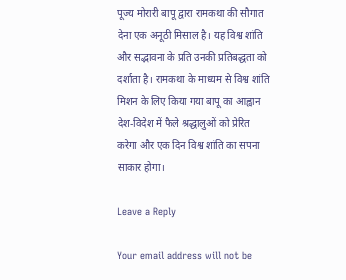पूज्य मोरारी बापू द्वारा रामकथा की सौगात देना एक अनूठी मिसाल है। यह विश्व शांति और सद्भावना के प्रति उनकी प्रतिबद्धता को दर्शाता है। रामकथा के माध्यम से विश्व शांति मिशन के लिए किया गया बापू का आह्वान देश-विदेश में फैले श्रद्धालुओं को प्रेरित करेगा और एक दिन विश्व शांति का सपना साकार होगा।

Leave a Reply

Your email address will not be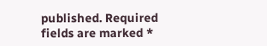published. Required fields are marked *